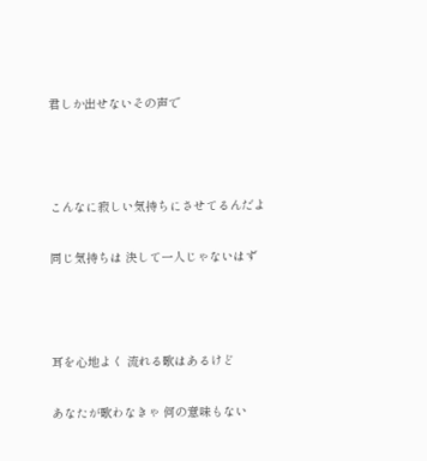君しか出せないその声で



こんなに寂しい気持ちにさせてるんだよ

同じ気持ちは 決して一人じゃないはず



耳を心地よく 流れる歌はあるけど

あなたが歌わなきゃ 何の意味もない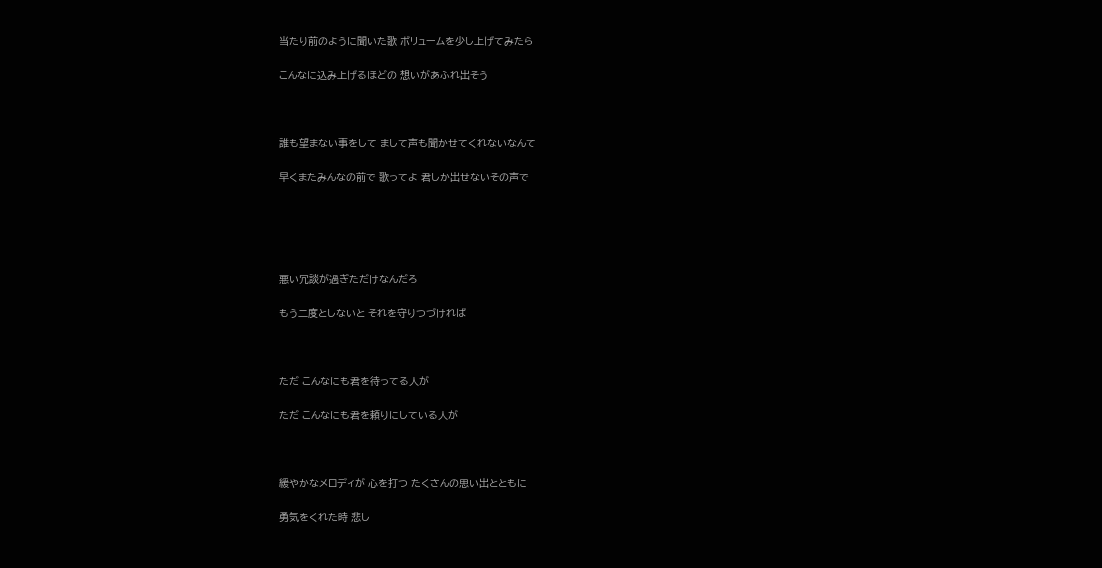当たり前のように聞いた歌 ボリュームを少し上げてみたら

こんなに込み上げるほどの 想いがあふれ出そう



誰も望まない事をして まして声も聞かせてくれないなんて

早くまたみんなの前で 歌ってよ 君しか出せないその声で





悪い冗談が過ぎただけなんだろ

もう二度としないと それを守りつづければ



ただ こんなにも君を待ってる人が

ただ こんなにも君を頼りにしている人が



緩やかなメロディが 心を打つ たくさんの思い出とともに

勇気をくれた時 悲し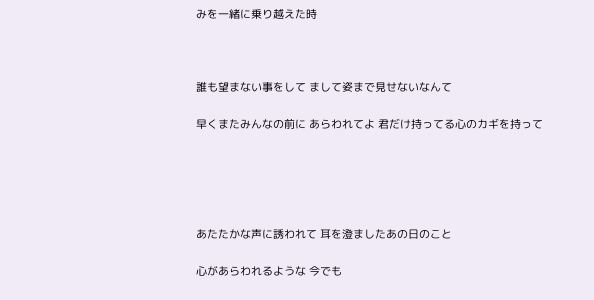みを一緒に乗り越えた時



誰も望まない事をして まして姿まで見せないなんて

早くまたみんなの前に あらわれてよ 君だけ持ってる心のカギを持って





あたたかな声に誘われて 耳を澄ましたあの日のこと

心があらわれるような 今でも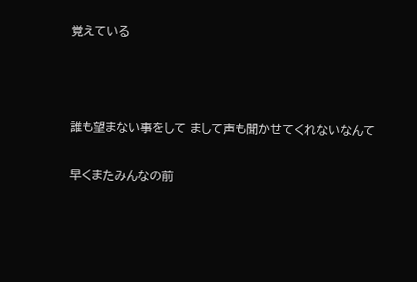覚えている



誰も望まない事をして まして声も聞かせてくれないなんて

早くまたみんなの前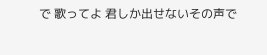で 歌ってよ 君しか出せないその声で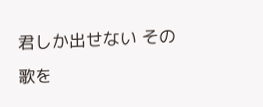君しか出せない その歌を